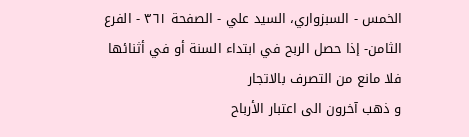الخمس - السبزواري، السيد علي - الصفحة ٣٦١ - الفرع الثامن- إذا حصل الربح في ابتداء السنة أو في أثنائها فلا مانع من التصرف بالاتجار
و ذهب آخرون الى اعتبار الأرباح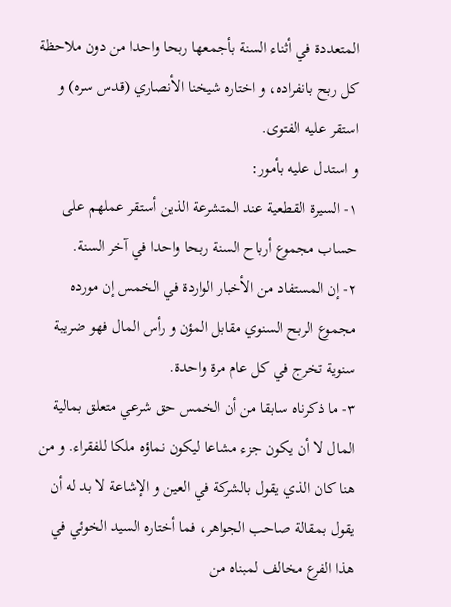المتعددة في أثناء السنة بأجمعها ربحا واحدا من دون ملاحظة كل ربح بانفراده، و اختاره شيخنا الأنصاري (قدس سره) و استقر عليه الفتوى.
و استدل عليه بأمور:
١- السيرة القطعية عند المتشرعة الذين أستقر عملهم على حساب مجموع أرباح السنة ربحا واحدا في آخر السنة.
٢- إن المستفاد من الأخبار الواردة في الخمس إن مورده مجموع الربح السنوي مقابل المؤن و رأس المال فهو ضريبة سنوية تخرج في كل عام مرة واحدة.
٣- ما ذكرناه سابقا من أن الخمس حق شرعي متعلق بمالية المال لا أن يكون جزء مشاعا ليكون نماؤه ملكا للفقراء. و من هنا كان الذي يقول بالشركة في العين و الإشاعة لا بد له أن يقول بمقالة صاحب الجواهر، فما أختاره السيد الخوئي في هذا الفرع مخالف لمبناه من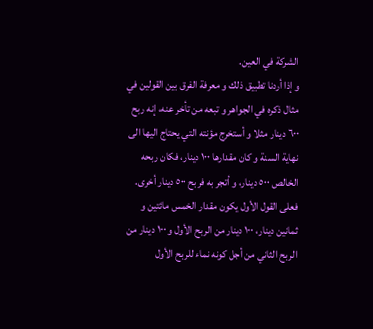الشركة في العين.
و إذا أردنا تطبيق ذلك و معرفة الفرق بين القولين في مثال ذكره في الجواهر و تبعه من تأخر عنه، إنه ربح ٦٠٠ دينار مثلا و أستخرج مؤنته التي يحتاج اليها الى نهاية السنة و كان مقدارها ١٠٠ دينار، فكان ربحه الخالص ٥٠٠ دينار، و أتجر به فربح ٥٠٠ دينار أخرى. فعلى القول الأول يكون مقدار الخمس مائتين و ثمانين دينار، ١٠٠ دينار من الربح الأول و ١٠٠ دينار من الربح الثاني من أجل كونه نماء للربح الأول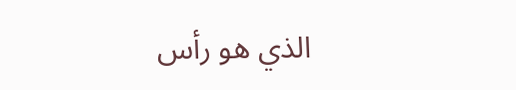الذي هو رأس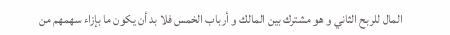المال للربح الثاني و هو مشترك بين المالك و أرباب الخمس فلا بد أن يكون ما بإزاء سهمهم من